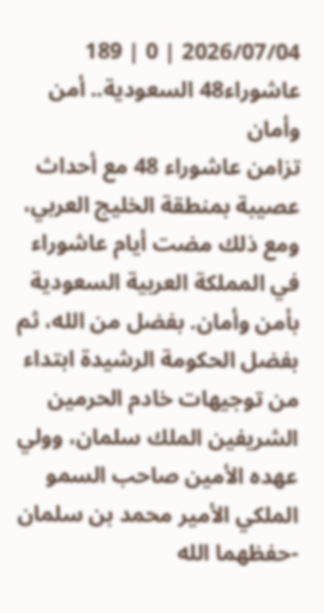2026/07/04 | 0 | 189
عاشوراء48 السعودية.. أمن وأمان
تزامن عاشوراء 48 مع أحداث عصيبة بمنطقة الخليج العربي، ومع ذلك مضت أيام عاشوراء في المملكة العربية السعودية بأمن وأمان. بفضل من الله، ثم بفضل الحكومة الرشيدة ابتداء من توجيهات خادم الحرمين الشريفين الملك سلمان، وولي عهده الأمين صاحب السمو الملكي الأمير محمد بن سلمان -حفظهما الله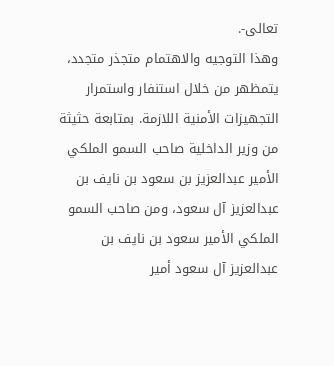تعالى-.
وهذا التوجيه والاهتمام متجذر متجدد، يتمظهر من خلال استنفار واستمرار التجهيزات الأمنية اللازمة. بمتابعة حثيثة من وزير الداخلية صاحب السمو الملكي الأمير عبدالعزيز بن سعود بن نايف بن عبدالعزيز آل سعود، ومن صاحب السمو الملكي الأمير سعود بن نايف بن عبدالعزيز آل سعود أمير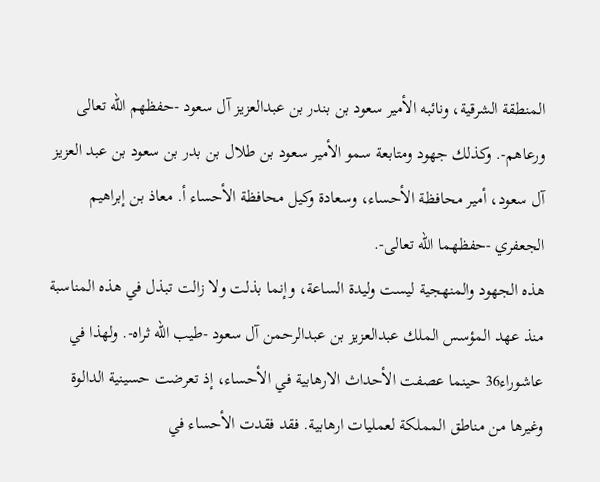المنطقة الشرقية، ونائبه الأمير سعود بن بندر بن عبدالعزيز آل سعود -حفظهم الله تعالى ورعاهم-. وكذلك جهود ومتابعة سمو الأمير سعود بن طلال بن بدر بن سعود بن عبد العزيز آل سعود، أمير محافظة الأحساء، وسعادة وكيل محافظة الأحساء أ. معاذ بن إبراهيم الجعفري -حفظهما الله تعالى-.
هذه الجهود والمنهجية ليست وليدة الساعة، وإنما بذلت ولا زالت تبذل في هذه المناسبة منذ عهد المؤسس الملك عبدالعزيز بن عبدالرحمن آل سعود -طيب الله ثراه-. ولهذا في عاشوراء36 حينما عصفت الأحداث الارهابية في الأحساء، إذ تعرضت حسينية الدالوة وغيرها من مناطق المملكة لعمليات ارهابية. فقد فقدت الأحساء في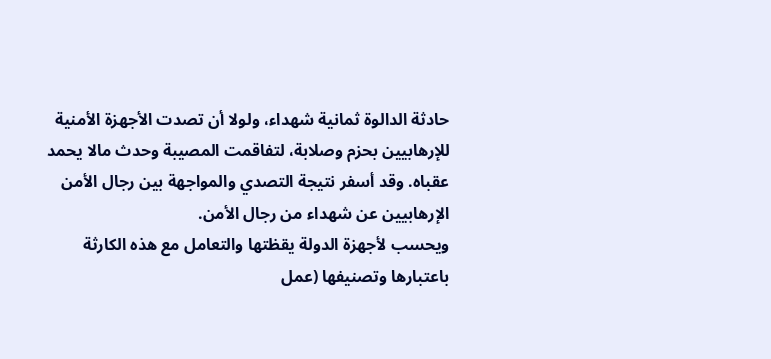حادثة الدالوة ثمانية شهداء، ولولا أن تصدت الأجهزة الأمنية للإرهابيين بحزم وصلابة، لتفاقمت المصيبة وحدث مالا يحمد عقباه. وقد أسفر نتيجة التصدي والمواجهة بين رجال الأمن الإرهابيين عن شهداء من رجال الأمن.
ويحسب لأجهزة الدولة يقظتها والتعامل مع هذه الكارثة باعتبارها وتصنيفها (عمل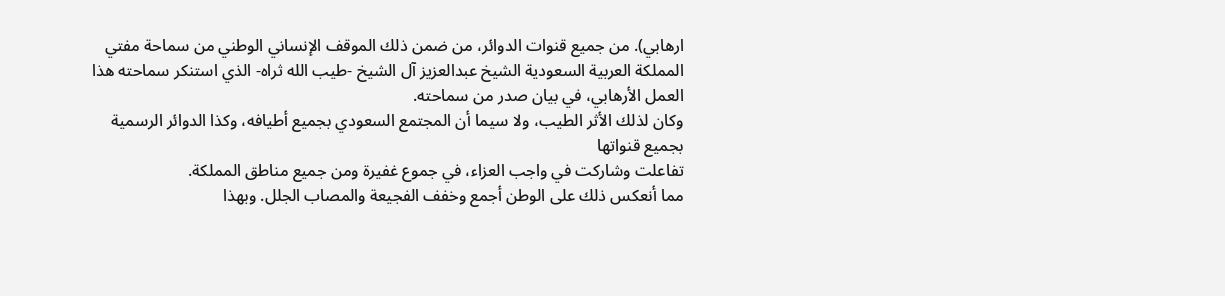ارهابي). من جميع قنوات الدوائر، من ضمن ذلك الموقف الإنساني الوطني من سماحة مفتي المملكة العربية السعودية الشيخ عبدالعزيز آل الشيخ -طيب الله ثراه- الذي استنكر سماحته هذا العمل الأرهابي، في بيان صدر من سماحته.
وكان لذلك الأثر الطيب، ولا سيما أن المجتمع السعودي بجميع أطيافه، وكذا الدوائر الرسمية بجميع قنواتها
تفاعلت وشاركت في واجب العزاء، في جموع غفيرة ومن جميع مناطق المملكة.
مما أنعكس ذلك على الوطن أجمع وخفف الفجيعة والمصاب الجلل. وبهذا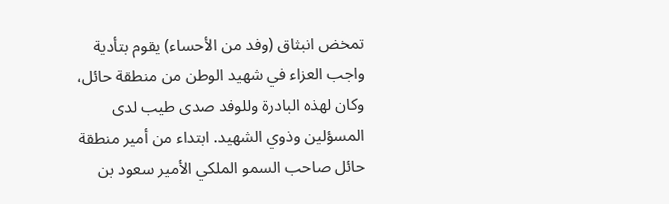تمخض انبثاق (وفد من الأحساء) يقوم بتأدية واجب العزاء في شهيد الوطن من منطقة حائل، وكان لهذه البادرة وللوفد صدى طيب لدى المسؤلين وذوي الشهيد. ابتداء من أمير منطقة حائل صاحب السمو الملكي الأمير سعود بن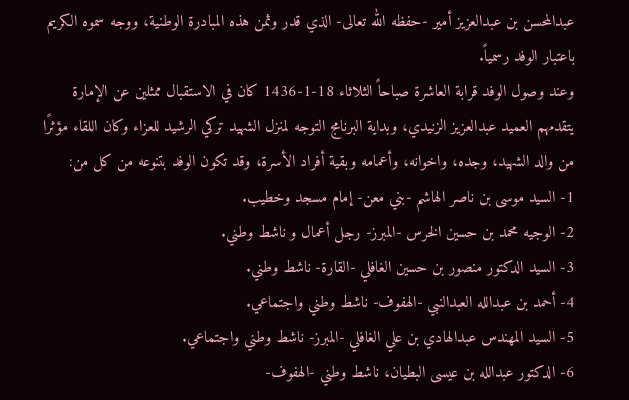عبدالمحسن بن عبدالعزيز أمير -حفظه الله تعالى- الذي قدر وثمن هذه المبادرة الوطنية، ووجه سموه الكريم باعتبار الوفد رسمياً.
وعند وصول الوفد قرابة العاشرة صباحاً الثلاثاء 18-1-1436 كان في الاستقبال ممثلين عن الإمارة يتقدمهم العميد عبدالعزيز الزنيدي، وبداية البرنامج التوجه لمنزل الشهيد تركي الرشيد للعزاء وكان اللقاء مؤثرًا من والد الشهيد، وجده، واخوانه، وأعمامه وبقية أفراد الأسرة، وقد تكون الوفد بتنوعه من كل من:
1- السيد موسى بن ناصر الهاشم -بني معن- إمام مسجد وخطيب.
2- الوجيه محمد بن حسين الخرس -المبرز- رجل أعمال و ناشط وطني.
3- السيد الدكتور منصور بن حسين الغافلي -القارة- ناشط وطني.
4- أحمد بن عبدالله العبدالنبي -الهفوف- ناشط وطني واجتماعي.
5- السيد المهندس عبدالهادي بن علي الغافلي -المبرز- ناشط وطني واجتماعي.
6- الدكتور عبدالله بن عيسى البطيان، ناشط وطني -الهفوف-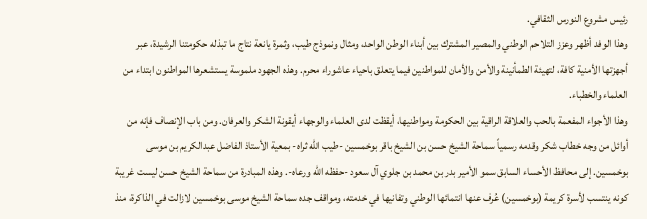رئيس مشروع النورس الثقافي.
وهذا الوفد أظهر وعزز التلاحم الوطني والمصير المشترك بين أبناء الوطن الواحد، ومثال ونموذج طيب، وثمرة يانعة نتاج ما تبذله حكومتنا الرشيدة، عبر أجهزتها الأمنية كافة، لتهيئة الطمأنينة والأمن والأمان للمواطنين فيما يتعلق باحياء عاشوراء محرم. وهذه الجهود ملموسة يستشعرها المواطنون ابتداء من العلماء والخطباء.
وهذا الأجواء المفعمة بالحب والعلاقة الراقية بين الحكومة ومواطنيها، أيقظت لدى العلماء والوجهاء أيقونة الشكر والعرفان. ومن باب الإنصاف فإنه من أوائل من وجه خطاب شكر وقدمه رسمياً سماحة الشيخ حسن بن الشيخ باقر بوخمسين -طيب الله ثراه- بمعية الأستاذ الفاضل عبدالكريم بن موسى بوخمسين. إلى محافظ الأحساء السابق سمو الأمير بدر بن محمد بن جلوي آل سعود -حفظه الله ورعاه-. وهذه المبادرة من سماحة الشيخ حسن ليست غريبة كونه ينتسب لأسرة كريمة (بوخمسين) عُرف عنها انتمائها الوطني وتفانيها في خدمته، ومواقف جده سماحة الشيخ موسى بوخمسين لازالت في الذاكرة، منذ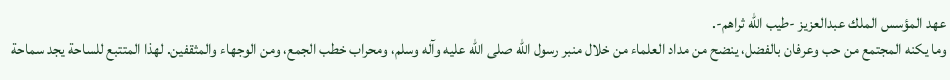عهد المؤسس الملك عبدالعزيز -طيب الله ثراهم-.
وما يكنه المجتمع من حب وعرفان بالفضل، ينضح من مداد العلماء من خلال منبر رسول الله صلى الله عليه وآله وسلم، ومحراب خطب الجمع، ومن الوجهاء والمثقفين. لهذا المتتبع للساحة يجد سماحة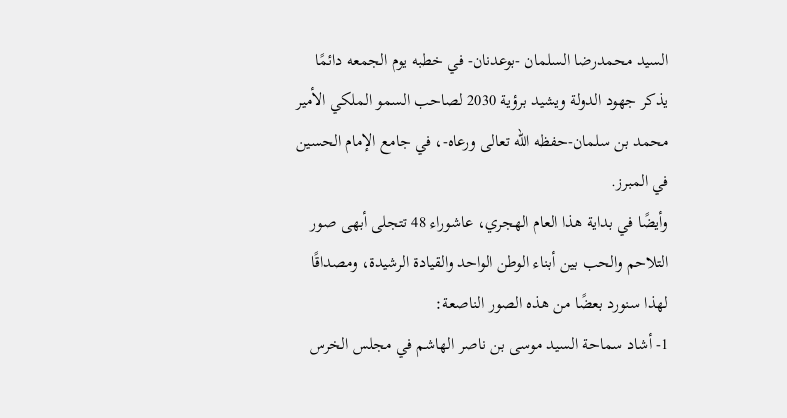السيد محمدرضا السلمان -بوعدنان- في خطبه يوم الجمعه دائمًا يذكر جهود الدولة ويشيد برؤية 2030 لصاحب السمو الملكي الأمير محمد بن سلمان-حفظه الله تعالى ورعاه-، في جامع الإمام الحسين في المبرز.
وأيضًا في بداية هذا العام الهجري، عاشوراء 48 تتجلى أبهى صور التلاحم والحب بين أبناء الوطن الواحد والقيادة الرشيدة، ومصداقًا لهذا سنورد بعضًا من هذه الصور الناصعة:
1- أشاد سماحة السيد موسى بن ناصر الهاشم في مجلس الخرس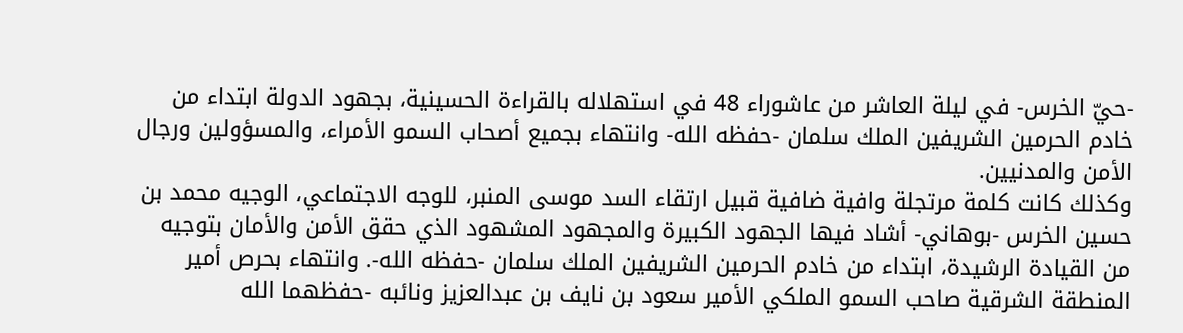-حيّ الخرس- في ليلة العاشر من عاشوراء 48 في استهلاله بالقراءة الحسينية، بجهود الدولة ابتداء من خادم الحرمين الشريفين الملك سلمان -حفظه الله- وانتهاء بجميع أصحاب السمو الأمراء، والمسؤولين ورجال الأمن والمدنيين.
وكذلك كانت كلمة مرتجلة وافية ضافية قبيل ارتقاء السد موسى المنبر، للوجه الاجتماعي، الوجيه محمد بن حسين الخرس -بوهاني- أشاد فيها الجهود الكبيرة والمجهود المشهود الذي حقق الأمن والأمان بتوجيه من القيادة الرشيدة، ابتداء من خادم الحرمين الشريفين الملك سلمان -حفظه الله-. وانتهاء بحرص أمير المنطقة الشرقية صاحب السمو الملكي الأمير سعود بن نايف بن عبدالعزيز ونائبه -حفظهما الله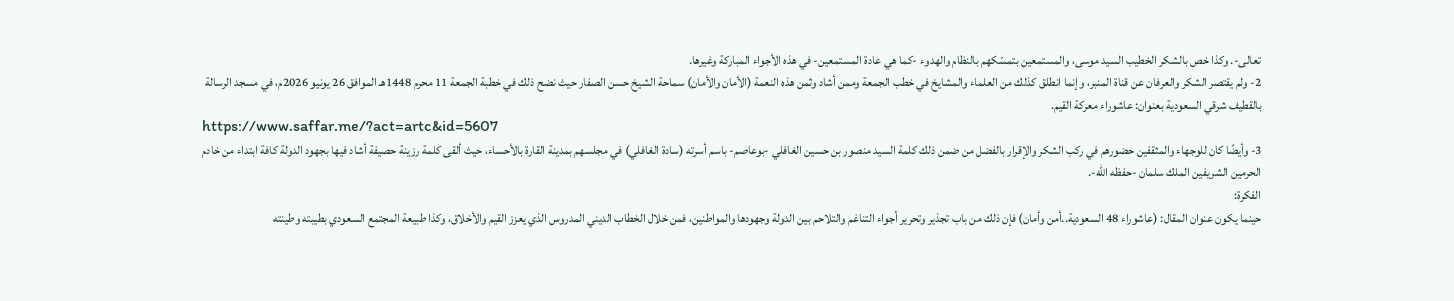تعالى-. وكذا خص بالشكر الخطيب السيد موسى، والمستمعين بتمسّكهم بالنظام والهدوء -كما هي عادة المستمعين- في هذه الأجواء المباركة وغيرها.
2- ولم يقتصر الشكر والعرفان عن قناة المنبر، وإنما انطلق كذلك من العلماء والمشايخ في خطب الجمعة وممن أشاد وثمن هذه النعمة (الأمان والأمان) سماحة الشيخ حسن الصفار حيث نضح ذلك في خطبة الجمعة 11 محرم 1448هـ الموافق 26 يونيو 2026م، في مسجد الرسالة بالقطيف شرقي السعودية بعنوان: عاشوراء معركة القيم.
https://www.saffar.me/?act=artc&id=5607
3- وأيضًا كان للوجهاء والمثقفين حضورهم في ركب الشكر والإقرار بالفضل من ضمن ذلك كلمة السيد منصور بن حسين الغافلي -بوعاصم- باسم أسرته (سادة الغافلي) في مجلسهم بمدينة القارة بالأحساء، حيث ألقى كلمة رزينة حصيفة أشاد فيها بجهود الدولة كافة ابتداء من خادم الحرمين الشريفين الملك سلمان -حفظه الله-.
الفكرة:
حينما يكون عنوان المقال: (عاشوراء 48 السعودية..أمن وأمان) فإن ذلك من باب تجذير وتحرير أجواء التناغم والتلاحم بين الدولة وجهودها والمواطنين، فمن خلال الخطاب الديني المدروس الذي يعزز القيم والأخلاق، وكذا طبيعة المجتمع السعودي بطيبته وطينته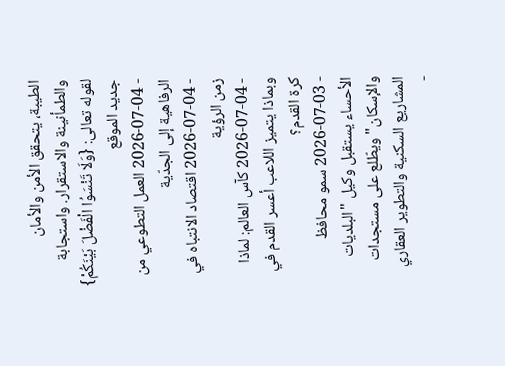الطيبة، يتحقق الأمن والأمان والطمأنينة والاستقرار. واستجابة لقوله تعالى: {وَلَا تَنْسَوُا الْفَضْلَ بَيْنَكُمْ}
جديد الموقع
- 2026-07-04 العمل التطوعي من الرفاهية إلى الجدّية
- 2026-07-04 اقتصاد الانتباه في زمن الرؤية
- 2026-07-04 كآس العالم: لماذا وبماذا يتميز اللاعب أعسر القدم في كرة القدم؟
- 2026-07-03 سمو محافظ الأحساء يستقبل وكيل "البلديات والإسكان" ويطّلع على مستجدات المشاريع السكنية والتطوير العقاري
-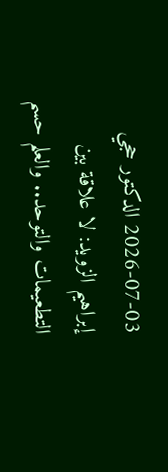2026-07-03 الدكتور حجي إبراهيم الزويد: لا علاقة بين التطعيمات والتوحد.. والعلم حسم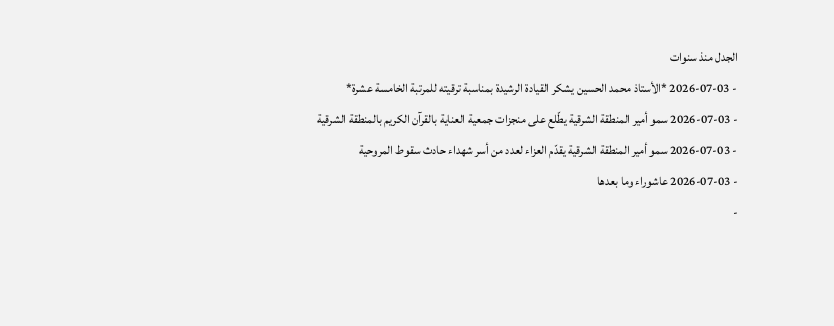الجدل منذ سنوات
- 2026-07-03 *الأستاذ محمد الحسين يشكر القيادة الرشيدة بمناسبة ترقيته للمرتبة الخامسة عشرة*
- 2026-07-03 سمو أمير المنطقة الشرقية يطّلع على منجزات جمعية العناية بالقرآن الكريم بالمنطقة الشرقية
- 2026-07-03 سمو أمير المنطقة الشرقية يقدّم العزاء لعدد من أسر شهداء حادث سقوط المروحية
- 2026-07-03 عاشوراء وما بعدها
-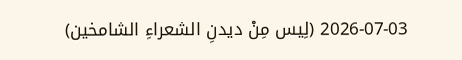2026-07-03 (لِيس مِنْ ديدنِ الشعراءِ الشامخين)